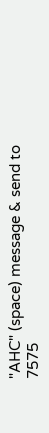"AHC" (space) message & send to 7575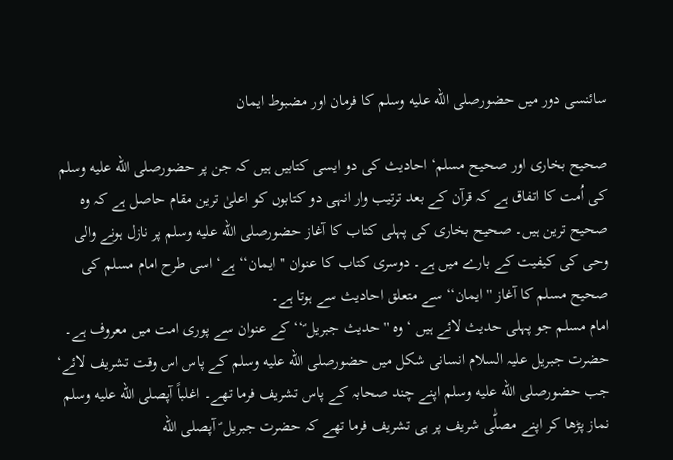سائنسی دور میں حضورصلى الله عليه وسلم کا فرمان اور مضبوط ایمان

صحیح بخاری اور صحیح مسلم‘ احادیث کی دو ایسی کتابیں ہیں کہ جن پر حضورصلى الله عليه وسلم کی اُمت کا اتفاق ہے کہ قرآن کے بعد ترتیب وار انہی دو کتابوں کو اعلیٰ ترین مقام حاصل ہے کہ وہ صحیح ترین ہیں۔ صحیح بخاری کی پہلی کتاب کا آغاز حضورصلى الله عليه وسلم پر نازل ہونے والی وحی کی کیفیت کے بارے میں ہے۔ دوسری کتاب کا عنوان ''ایمان‘‘ ہے‘ اسی طرح امام مسلم کی صحیح مسلم کا آغاز ''ایمان‘‘ سے متعلق احادیث سے ہوتا ہے۔
امام مسلم جو پہلی حدیث لائے ہیں ‘ وہ ''حدیث جبریل ؑ‘‘ کے عنوان سے پوری امت میں معروف ہے۔ حضرت جبریل علیہ السلام انسانی شکل میں حضورصلى الله عليه وسلم کے پاس اس وقت تشریف لائے‘ جب حضورصلى الله عليه وسلم اپنے چند صحابہ کے پاس تشریف فرما تھے۔ اغلباً آپصلى الله عليه وسلم نماز پڑھا کر اپنے مصلّٰی شریف پر ہی تشریف فرما تھے کہ حضرت جبریل ؑ آپصلى الله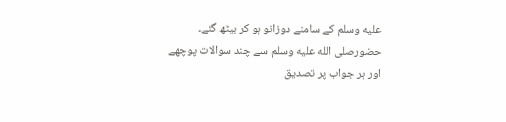عليه وسلم کے سامنے دوزانو ہو کر بیٹھ گئے۔ حضورصلى الله عليه وسلم سے چند سوالات پوچھے اور ہر جواب پر تصدیق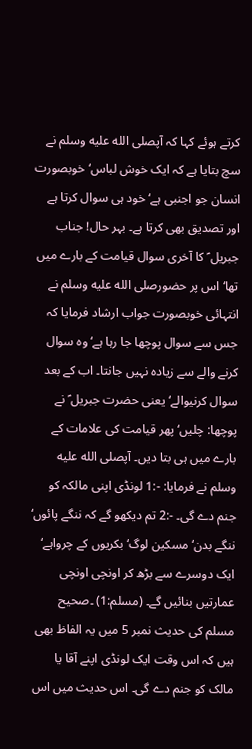کرتے ہوئے کہا کہ آپصلى الله عليه وسلم نے سچ بتایا ہے کہ ایک خوش لباس‘ خوبصورت انسان جو اجنبی ہے‘ خود ہی سوال کرتا ہے اور تصدیق بھی کرتا ہے۔ بہر حال! جناب جبریل ؑ کا آخری سوال قیامت کے بارے میں تھا‘ اس پر حضورصلى الله عليه وسلم نے انتہائی خوبصورت جواب ارشاد فرمایا کہ جس سے سوال پوچھا جا رہا ہے‘ وہ سوال کرنے والے سے زیادہ نہیں جانتا۔ اب کے بعد سوال کرنیوالے‘ یعنی حضرت جبریل ؑ نے پوچھا: چلیں‘ پھر قیامت کی علامات کے بارے میں ہی بتا دیں۔ آپصلى الله عليه وسلم نے فرمایا: -:1 لونڈی اپنی مالکہ کو جنم دے گی۔ -:2 تم دیکھو گے کہ ننگے پائوں‘ ننگے بدن‘ مسکین لوگ‘ بکریوں کے چرواہے‘ ایک دوسرے سے بڑھ کر اونچی اونچی عمارتیں بنائیں گے۔ (مسلم:1) ۔صحیح مسلم کی حدیث نمبر 5 میں یہ الفاظ بھی ہیں کہ اس وقت ایک لونڈی اپنے آقا یا مالک کو جنم دے گی۔ اس حدیث میں اس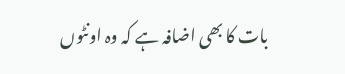بات کا بھی اضافہ ہے کہ وہ اونٹوں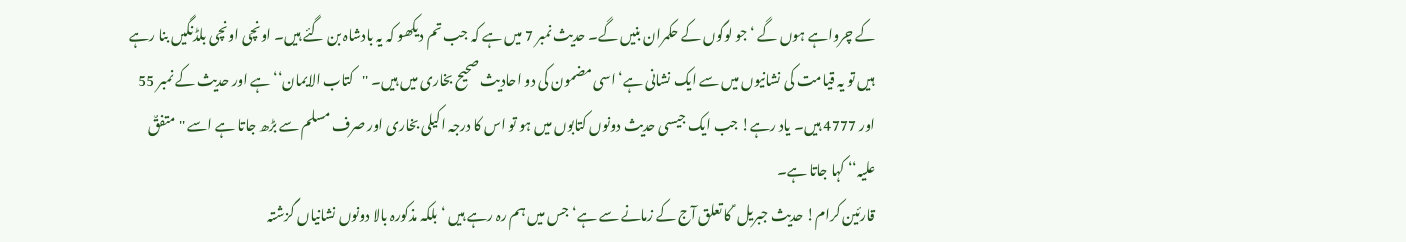کے چرواہے ہوں گے ‘جو لوگوں کے حکمران بنیں گے۔ حدیث نمبر 7 میں ہے کہ جب تم دیکھو کہ یہ بادشاہ بن گئے ہیں۔ اونچی اونچی بلڈنگیں بنا رہے ہیں تو یہ قیامت کی نشانیوں میں سے ایک نشانی ہے‘ اسی مضمون کی دو احادیث صحیح بخاری میں ہیں۔ ''کتاب الایمان‘‘ ہے اور حدیث کے نمبر 55 اور 4777 ہیں۔ یاد رہے! جب ایک جیسی حدیث دونوں کتابوں میں ہو تو اس کا درجہ اکیلی بخاری اور صرف مسلم سے بڑھ جاتا ہے اسے ''متفقٌ علیہ‘‘ کہا جاتا ہے۔
قارئین کرام! حدیث جبریل ؑ کا تعلق آج کے زمانے سے ہے‘ جس میں ہم رہ رہے ہیں ‘بلکہ مذکورہ بالا دونوں نشانیاں گزشتہ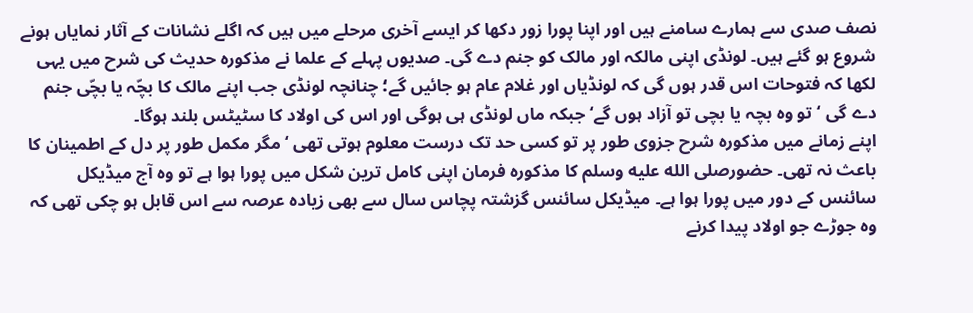نصف صدی سے ہمارے سامنے ہیں اور اپنا پورا زور دکھا کر ایسے آخری مرحلے میں ہیں کہ اگلے نشانات کے آثار نمایاں ہونے شروع ہو گئے ہیں۔ لونڈی اپنی مالکہ اور مالک کو جنم دے گی۔ صدیوں پہلے کے علما نے مذکورہ حدیث کی شرح میں یہی لکھا کہ فتوحات اس قدر ہوں گی کہ لونڈیاں اور غلام عام ہو جائیں گے؛ چنانچہ لونڈی جب اپنے مالک کا بچّہ یا بچّی جنم دے گی ‘تو وہ بچہ یا بچی تو آزاد ہوں گے‘ جبکہ ماں لونڈی ہی ہوگی اور اس کی اولاد کا سٹیٹس بلند ہوگا۔
اپنے زمانے میں مذکورہ شرح جزوی طور پر تو کسی حد تک درست معلوم ہوتی تھی ‘مگر مکمل طور پر دل کے اطمینان کا باعث نہ تھی۔ حضورصلى الله عليه وسلم کا مذکورہ فرمان اپنی کامل ترین شکل میں پورا ہوا ہے تو وہ آج میڈیکل سائنس کے دور میں پورا ہوا ہے۔ میڈیکل سائنس گزشتہ پچاس سال سے بھی زیادہ عرصہ سے اس قابل ہو چکی تھی کہ وہ جوڑے جو اولاد پیدا کرنے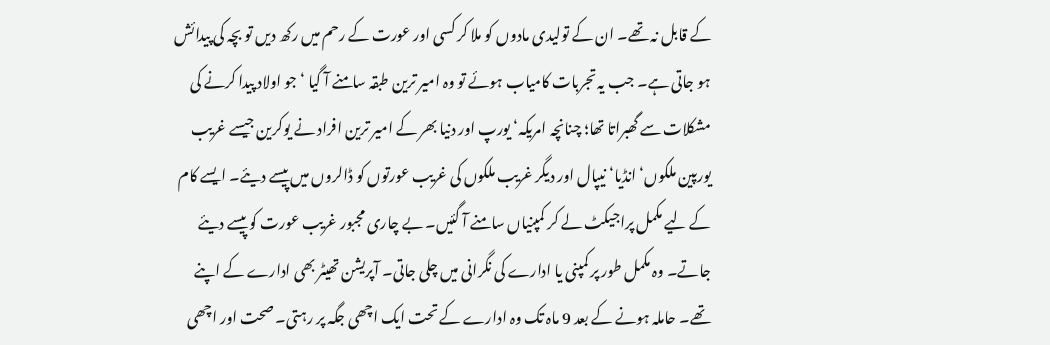کے قابل نہ تھے۔ ان کے تولیدی مادوں کو ملا کر کسی اور عورت کے رحم میں رکھ دیں تو بچہ کی پیدائش ہو جاتی ہے۔ جب یہ تجربات کامیاب ہوئے تو وہ امیر ترین طبقہ سامنے آ گیا ‘جو اولاد پیدا کرنے کی مشکلات سے گھبراتا تھا؛ چنانچہ امریکہ‘ یورپ اور دنیا بھر کے امیر ترین افراد نے یوکرین جیسے غریب یورپین ملکوں‘ انڈیا‘ نیپال اور دیگر غریب ملکوں کی غریب عورتوں کو ڈالروں میں پیسے دیئے۔ ایسے کام کے لیے مکمل پراجیکٹ لے کر کمپنیاں سامنے آ گئیں۔ بے چاری مجبور غریب عورت کو پیسے دیئے جاتے۔ وہ مکمل طور پر کمپنی یا ادارے کی نگرانی میں چلی جاتی۔ آپریشن تھیٹر بھی ادارے کے اپنے تھے۔ حاملہ ہونے کے بعد 9 ماہ تک وہ ادارے کے تحت ایک اچھی جگہ پر رہتی۔ صحت اور اچھی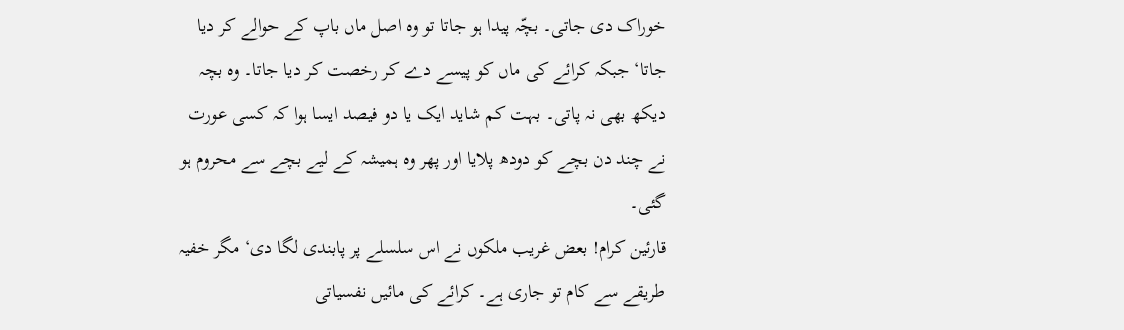خوراک دی جاتی۔ بچّہ پیدا ہو جاتا تو وہ اصل ماں باپ کے حوالے کر دیا جاتا‘ جبکہ کرائے کی ماں کو پیسے دے کر رخصت کر دیا جاتا۔ وہ بچہ دیکھ بھی نہ پاتی۔ بہت کم شاید ایک یا دو فیصد ایسا ہوا کہ کسی عورت نے چند دن بچے کو دودھ پلایا اور پھر وہ ہمیشہ کے لیے بچے سے محروم ہو گئی۔
قارئین کرام! بعض غریب ملکوں نے اس سلسلے پر پابندی لگا دی‘ مگر خفیہ طریقے سے کام تو جاری ہے۔ کرائے کی مائیں نفسیاتی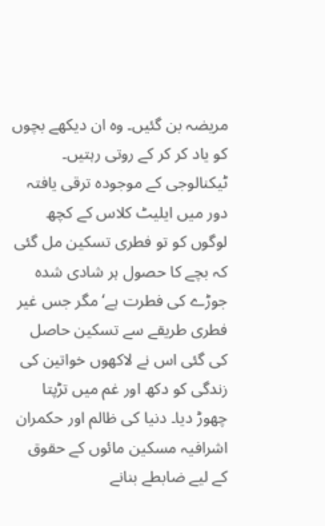مریضہ بن گئیں۔ وہ ان دیکھے بچوں کو یاد کر کر کے روتی رہتیں۔ ٹیکنالوجی کے موجودہ ترقی یافتہ دور میں ایلیٹ کلاس کے کچھ لوگوں کو تو فطری تسکین مل گئی کہ بچے کا حصول ہر شادی شدہ جوڑے کی فطرت ہے‘مگر جس غیر فطری طریقے سے تسکین حاصل کی گئی اس نے لاکھوں خواتین کی زندگی کو دکھ اور غم میں تڑپتا چھوڑ دیا۔ دنیا کی ظالم اور حکمران اشرافیہ مسکین مائوں کے حقوق کے لیے ضابطے بنانے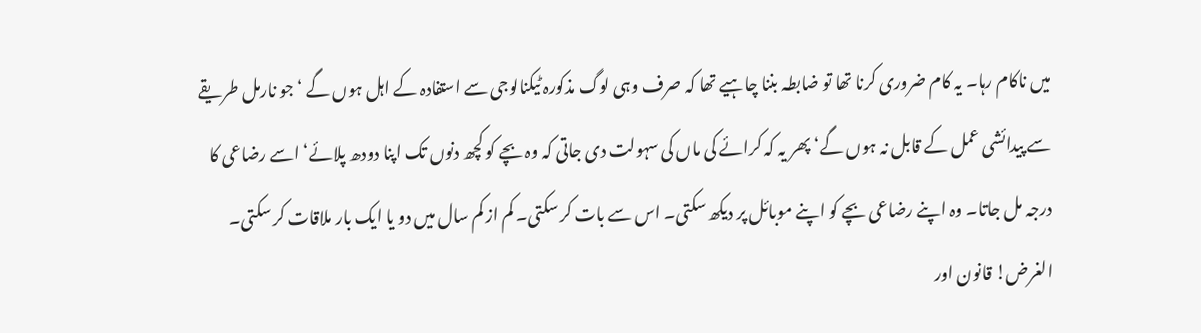میں ناکام رہا۔ یہ کام ضروری کرنا تھا تو ضابطہ بننا چاہیے تھا کہ صرف وہی لوگ مذکورہ ٹیکنالوجی سے استفادہ کے اہل ہوں گے ‘جو نارمل طریقے سے پیدائشی عمل کے قابل نہ ہوں گے‘ پھر یہ کہ کرائے کی ماں کی سہولت دی جاتی کہ وہ بچے کو کچھ دنوں تک اپنا دودھ پلائے‘ اسے رضاعی کا درجہ مل جاتا۔ وہ اپنے رضاعی بچے کو اپنے موبائل پر دیکھ سکتی۔ اس سے بات کر سکتی۔ کم از کم سال میں دو یا ایک بار ملاقات کر سکتی۔ الغرض! قانون اور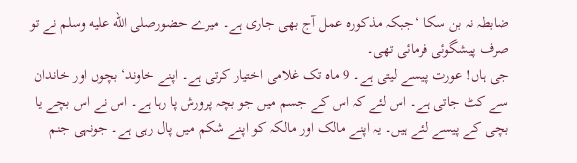ضابطہ نہ بن سکا ‘جبکہ مذکورہ عمل آج بھی جاری ہے۔ میرے حضورصلى الله عليه وسلم نے تو صرف پیشگوئی فرمائی تھی۔
جی ہاں! عورت پیسے لیتی ہے۔ 9 ماہ تک غلامی اختیار کرتی ہے۔ اپنے خاوند‘ بچوں اور خاندان سے کٹ جاتی ہے۔ اس لئے کہ اس کے جسم میں جو بچہ پرورش پا رہا ہے۔ اس نے اس بچے یا بچی کے پیسے لئے ہیں۔ یہ اپنے مالک اور مالکہ کو اپنے شکم میں پال رہی ہے۔ جونہی جنم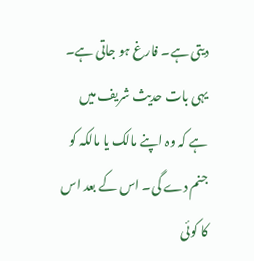دیتی ہے۔ فارغ ہو جاتی ہے۔ یہی بات حدیث شریف میں ہے کہ وہ اپنے مالک یا مالکہ کو جنم دے گی۔ اس کے بعد اس کا کوئی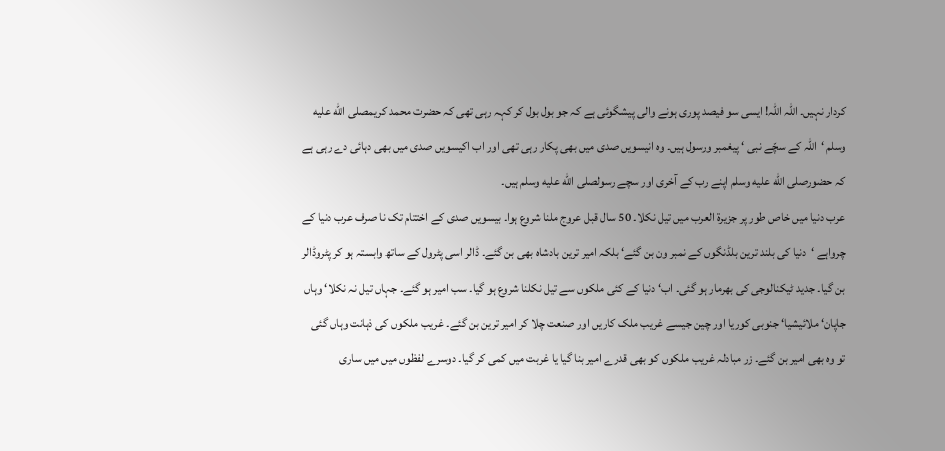کردار نہیں۔ اللہ اللہ! ایسی سو فیصد پوری ہونے والی پیشگوئی ہے کہ جو بول بول کر کہہ رہی تھی کہ حضرت محمد کریمصلى الله عليه وسلم ‘اللہ کے سچّے نبی ‘ پیغمبر ورسول ہیں۔ وہ انیسویں صدی میں بھی پکار رہی تھی اور اب اکیسویں صدی میں بھی دہائی دے رہی ہے کہ حضورصلى الله عليه وسلم اپنے رب کے آخری اور سچے رسولصلى الله عليه وسلم ہیں۔
عرب دنیا میں خاص طور پر جزیرۃ العرب میں تیل نکلا۔ 50 سال قبل عروج ملنا شروع ہوا۔ بیسویں صدی کے اختتام تک نا صرف عرب دنیا کے چرواہے ‘دنیا کی بلند ترین بلڈنگوں کے نمبر ون بن گئے‘ بلکہ امیر ترین بادشاہ بھی بن گئے۔ ڈالر اسی پٹرول کے ساتھ وابستہ ہو کر پٹروڈالر بن گیا۔ جدید ٹیکنالوجی کی بھرمار ہو گئی۔ اب‘ دنیا کے کئی ملکوں سے تیل نکلنا شروع ہو گیا۔ سب امیر ہو گئے۔ جہاں تیل نہ نکلا‘ وہاں جاپان‘ ملائیشیا‘ جنوبی کوریا اور چین جیسے غریب ملک کاریں اور صنعت چلا کر امیر ترین بن گئے۔ غریب ملکوں کی ذہانت وہاں گئی تو وہ بھی امیر بن گئے۔ زر مبادلہ غریب ملکوں کو بھی قدرے امیر بنا گیا یا غربت میں کمی کر گیا۔ دوسرے لفظوں میں میں ساری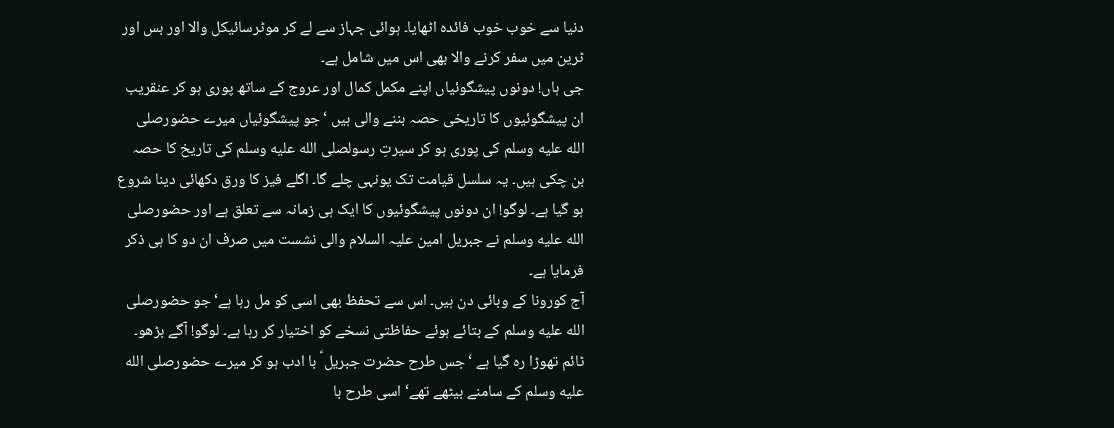دنیا سے خوب خوب فائدہ اٹھایا۔ ہوائی جہاز سے لے کر موٹرسائیکل والا اور بس اور ٹرین میں سفر کرنے والا بھی اس میں شامل ہے۔
جی ہاں! دونوں پیشگوئیاں اپنے مکمل کمال اور عروج کے ساتھ پوری ہو کر عنقریب ان پیشگوئیوں کا تاریخی حصہ بننے والی ہیں ‘جو پیشگوئیاں میرے حضورصلى الله عليه وسلم کی پوری ہو کر سیرتِ رسولصلى الله عليه وسلم کی تاریخ کا حصہ بن چکی ہیں۔ یہ سلسل قیامت تک یونہی چلے گا۔ اگلے فیز کا ورق دکھائی دینا شروع ہو گیا ہے۔ لوگو! ان دونوں پیشگوئیوں کا ایک ہی زمانہ سے تعلق ہے اور حضورصلى الله عليه وسلم نے جبریل امین علیہ السلام والی نشست میں صرف ان دو کا ہی ذکر فرمایا ہے۔
آج کورونا کے وبائی دن ہیں۔ اس سے تحفظ بھی اسی کو مل رہا ہے‘ جو حضورصلى الله عليه وسلم کے بتائے ہوئے حفاظتی نسخے کو اختیار کر رہا ہے۔ لوگو! آگے بڑھو۔ ٹائم تھوڑا رہ گیا ہے ‘جس طرح حضرت جبریل ؑ با ادب ہو کر میرے حضورصلى الله عليه وسلم کے سامنے بیٹھے تھے‘ اسی طرح با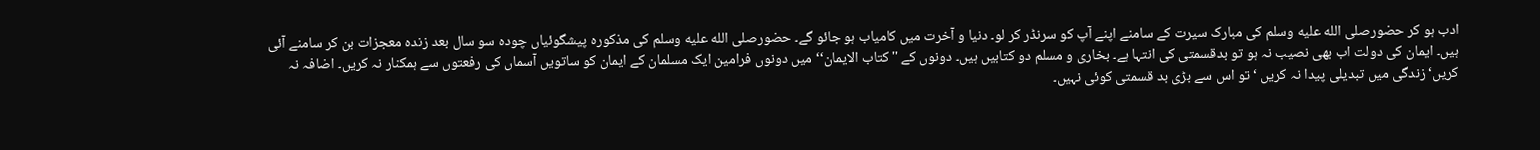ادب ہو کر حضورصلى الله عليه وسلم کی مبارک سیرت کے سامنے اپنے آپ کو سرنڈر کر لو۔ دنیا و آخرت میں کامیاب ہو جائو گے۔ حضورصلى الله عليه وسلم کی مذکورہ پیشگوئیاں چودہ سو سال بعد زندہ معجزات بن کر سامنے آئی ہیں۔ ایمان کی دولت اب بھی نصیب نہ ہو تو بدقسمتی کی انتہا ہے۔ بخاری و مسلم دو کتابیں ہیں۔ دونوں کے ''کتاب الایمان‘‘ میں دونوں فرامین ایک مسلمان کے ایمان کو ساتویں آسماں کی رفعتوں سے ہمکنار نہ کریں۔ اضافہ نہ کریں‘زندگی میں تبدیلی پیدا نہ کریں ‘تو اس سے بڑی بد قسمتی کوئی نہیں۔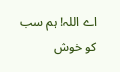اے اللہ! ہم سب کو خوش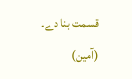قسمت بنا دے۔ (آمین)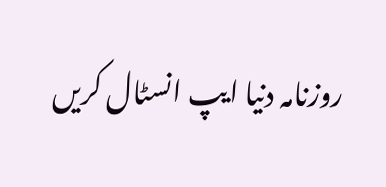روزنامہ دنیا ایپ انسٹال کریں